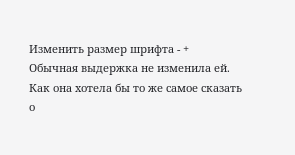Изменить размер шрифта - +
Обычная выдержка не изменила ей. Как она хотела бы то же самое сказать о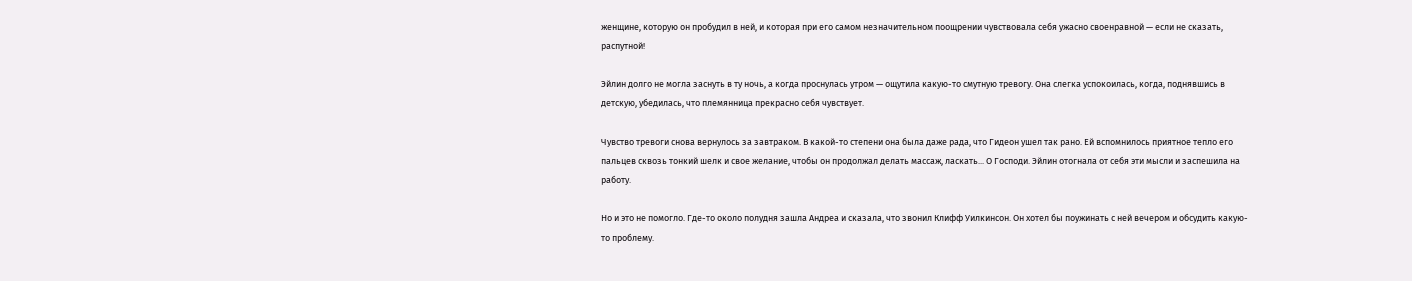женщине, которую он пробудил в ней, и которая при его самом незначительном поощрении чувствовала себя ужасно своенравной — если не сказать, распутной!

Эйлин долго не могла заснуть в ту ночь, а когда проснулась утром — ощутила какую-то смутную тревогу. Она слегка успокоилась, когда, поднявшись в детскую, убедилась, что племянница прекрасно себя чувствует.

Чувство тревоги снова вернулось за завтраком. В какой-то степени она была даже рада, что Гидеон ушел так рано. Ей вспомнилось приятное тепло его пальцев сквозь тонкий шелк и свое желание, чтобы он продолжал делать массаж, ласкать... О Господи. Эйлин отогнала от себя эти мысли и заспешила на работу.

Но и это не помогло. Где-то около полудня зашла Андреа и сказала, что звонил Клифф Уилкинсон. Он хотел бы поужинать с ней вечером и обсудить какую-то проблему.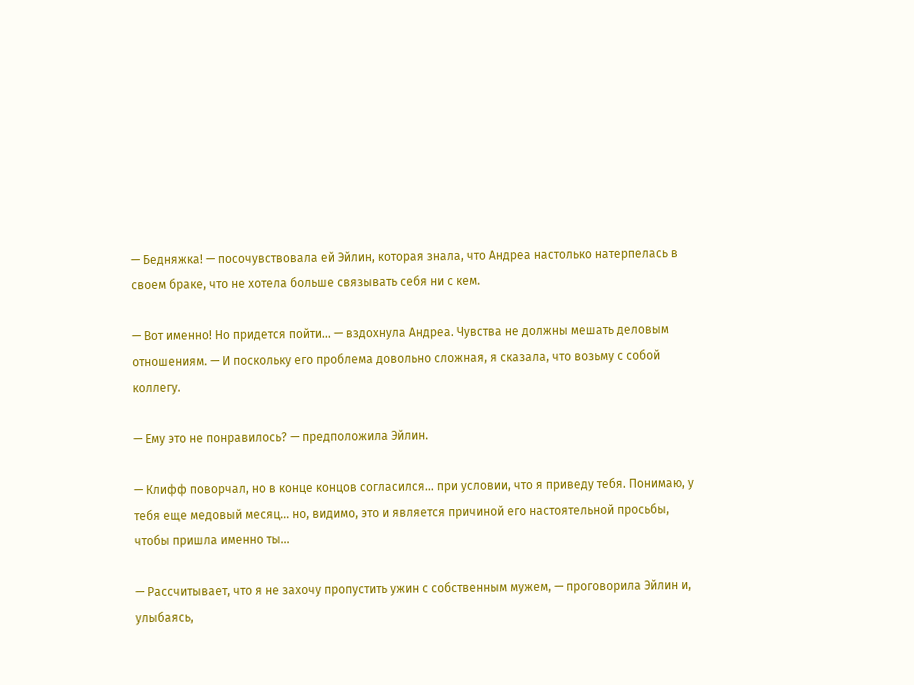— Бедняжка! — посочувствовала ей Эйлин, которая знала, что Андреа настолько натерпелась в своем браке, что не хотела больше связывать себя ни с кем.

— Вот именно! Но придется пойти... — вздохнула Андреа. Чувства не должны мешать деловым отношениям. — И поскольку его проблема довольно сложная, я сказала, что возьму с собой коллегу.

— Ему это не понравилось? — предположила Эйлин.

— Клифф поворчал, но в конце концов согласился... при условии, что я приведу тебя. Понимаю, у тебя еще медовый месяц... но, видимо, это и является причиной его настоятельной просьбы, чтобы пришла именно ты...

— Рассчитывает, что я не захочу пропустить ужин с собственным мужем, — проговорила Эйлин и, улыбаясь,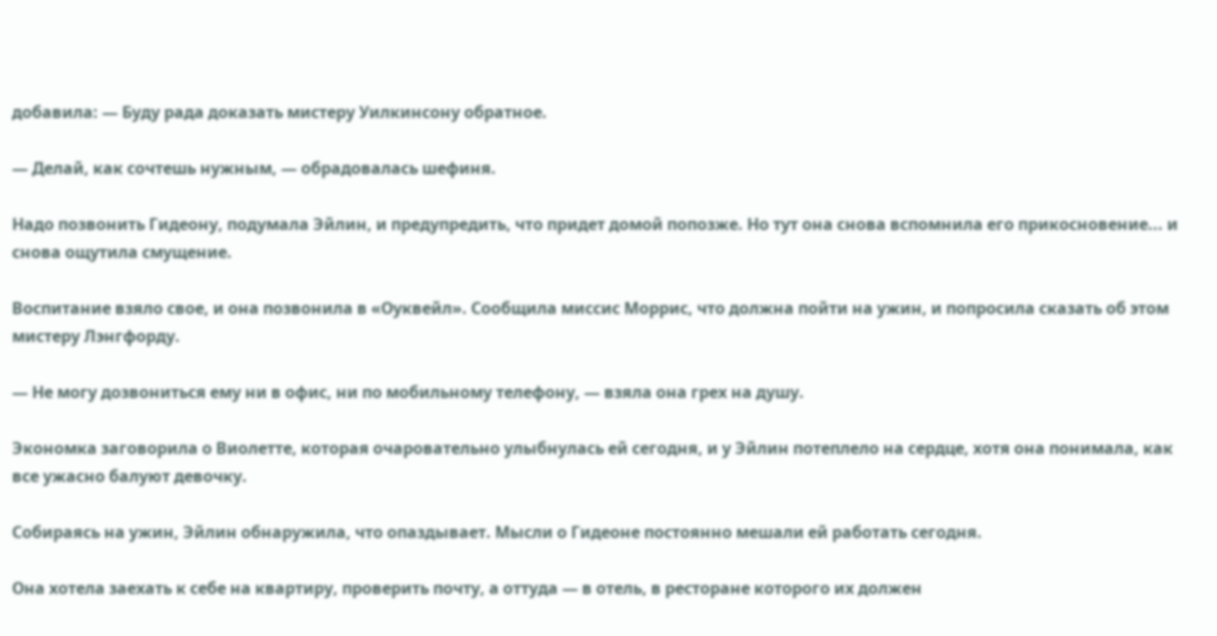добавила: — Буду рада доказать мистеру Уилкинсону обратное.

— Делай, как сочтешь нужным, — обрадовалась шефиня.

Надо позвонить Гидеону, подумала Эйлин, и предупредить, что придет домой попозже. Но тут она снова вспомнила его прикосновение... и снова ощутила смущение.

Воспитание взяло свое, и она позвонила в «Оуквейл». Сообщила миссис Моррис, что должна пойти на ужин, и попросила сказать об этом мистеру Лэнгфорду.

— Не могу дозвониться ему ни в офис, ни по мобильному телефону, — взяла она грех на душу.

Экономка заговорила о Виолетте, которая очаровательно улыбнулась ей сегодня, и у Эйлин потеплело на сердце, хотя она понимала, как все ужасно балуют девочку.

Собираясь на ужин, Эйлин обнаружила, что опаздывает. Мысли о Гидеоне постоянно мешали ей работать сегодня.

Она хотела заехать к себе на квартиру, проверить почту, а оттуда — в отель, в ресторане которого их должен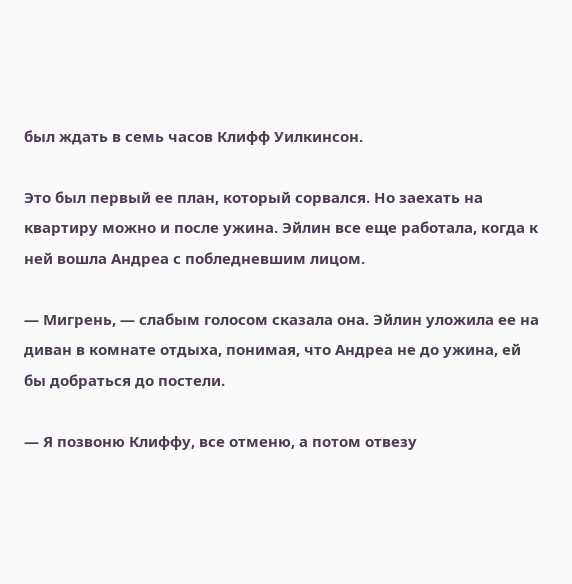был ждать в семь часов Клифф Уилкинсон.

Это был первый ее план, который сорвался. Но заехать на квартиру можно и после ужина. Эйлин все еще работала, когда к ней вошла Андреа с побледневшим лицом.

— Мигрень, — слабым голосом сказала она. Эйлин уложила ее на диван в комнате отдыха, понимая, что Андреа не до ужина, ей бы добраться до постели.

— Я позвоню Клиффу, все отменю, а потом отвезу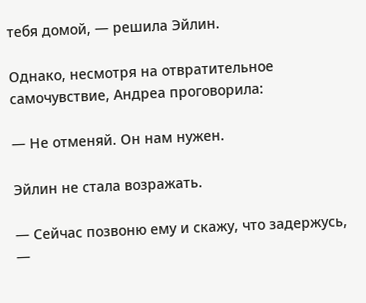тебя домой, — решила Эйлин.

Однако, несмотря на отвратительное самочувствие, Андреа проговорила:

— Не отменяй. Он нам нужен.

Эйлин не стала возражать.

— Сейчас позвоню ему и скажу, что задержусь, —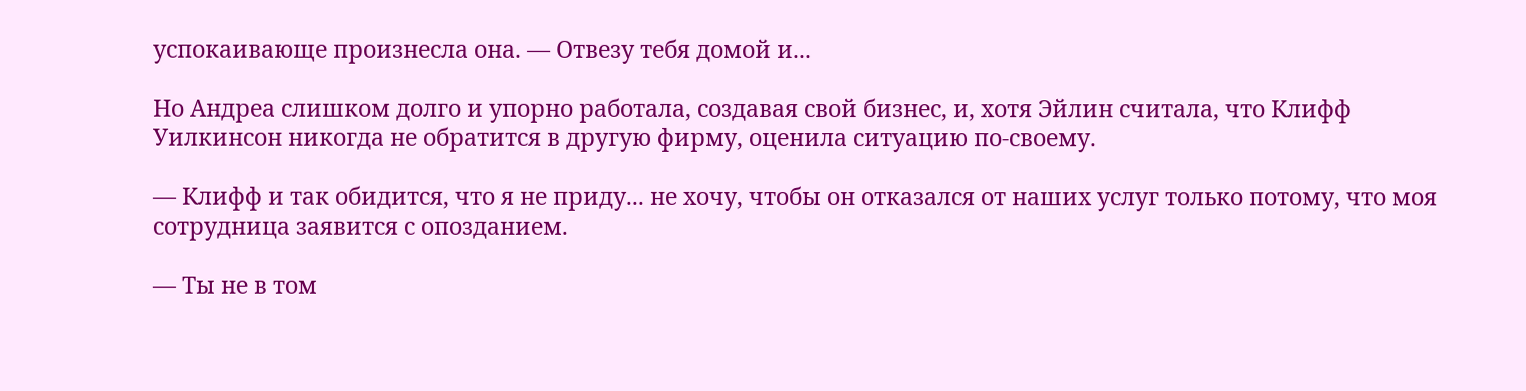успокаивающе произнесла она. — Отвезу тебя домой и...

Но Андреа слишком долго и упорно работала, создавая свой бизнес, и, хотя Эйлин считала, что Клифф Уилкинсон никогда не обратится в другую фирму, оценила ситуацию по-своему.

— Клифф и так обидится, что я не приду... не хочу, чтобы он отказался от наших услуг только потому, что моя сотрудница заявится с опозданием.

— Ты не в том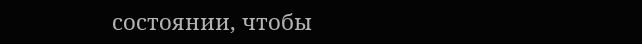состоянии, чтобы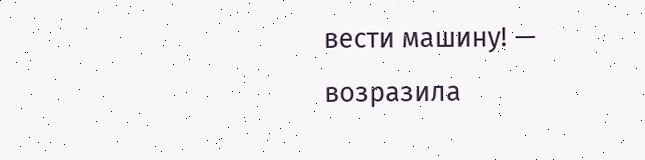вести машину! — возразила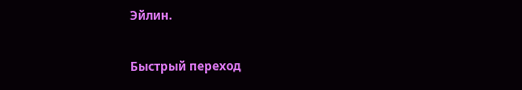Эйлин.

Быстрый переход